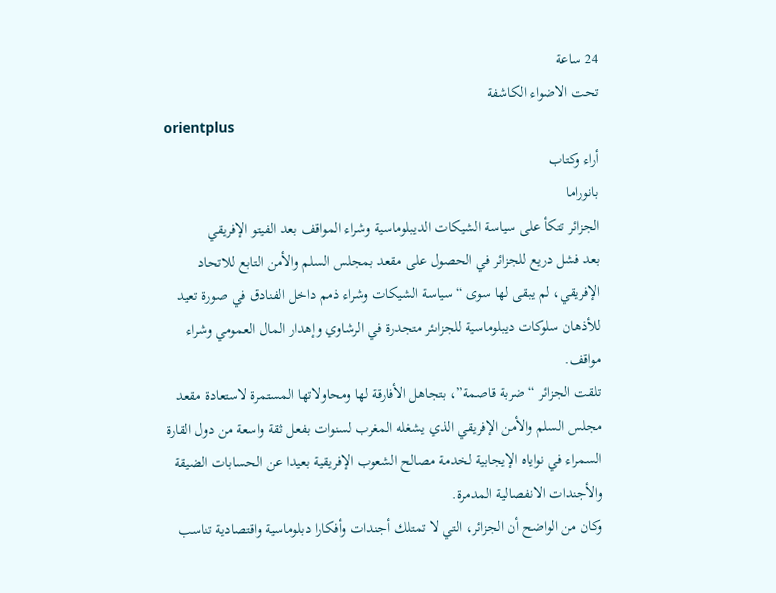24 ساعة
تحت الاضواء الكاشفة
orientplus
أراء وكتاب
بانوراما
الجزائر تتكأ على سياسة الشيكات الديبلوماسية وشراء المواقف بعد الفيتو الإفريقي
بعد فشل دريع للجزائر في الحصول على مقعد بمجلس السلم والأمن التابع للاتحاد الإفريقي، لم يبقى لها سوى “سياسة الشيكات وشراء ذمم داخل الفنادق في صورة تعيد للأذهان سلوكات ديبلوماسية للجزاىئر متجدرة في الرشاوي وإهدار المال العمومي وشراء مواقف.
تلقت الجزائر “ضربة قاصمة”، بتجاهل الأفارقة لها ومحاولاتها المستمرة لاستعادة مقعد مجلس السلم والأمن الإفريقي الذي يشغله المغرب لسنوات بفعل ثقة واسعة من دول القارة السمراء في نواياه الإيجابية لخدمة مصالح الشعوب الإفريقية بعيدا عن الحسابات الضيقة والأجندات الانفصالية المدمرة.
وكان من الواضح أن الجزائر، التي لا تمتلك أجندات وأفكارا دبلوماسية واقتصادية تناسب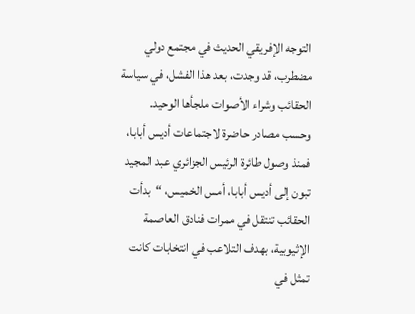التوجه الإفريقي الحديث في مجتمع دولي مضطرب، قد وجدت، بعد هذا الفشل، في سياسة الحقائب وشراء الأصوات ملجأها الوحيد.
وحسب مصادر حاضرة لاجتماعات أديس أبابا، فمنذ وصول طائرة الرئيس الجزائري عبد المجيد تبون إلى أديس أبابا، أمس الخميس، “بدأت الحقائب تنتقل في ممرات فنادق العاصمة الإثيوبية، بهدف التلاعب في انتخابات كانت تمثل في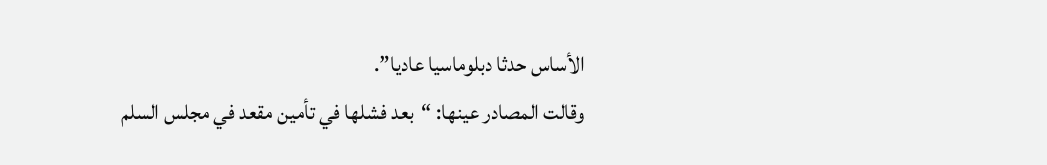الأساس حدثا دبلوماسيا عاديا”.
وقالت المصادر عينها: “بعد فشلها في تأمين مقعد في مجلس السلم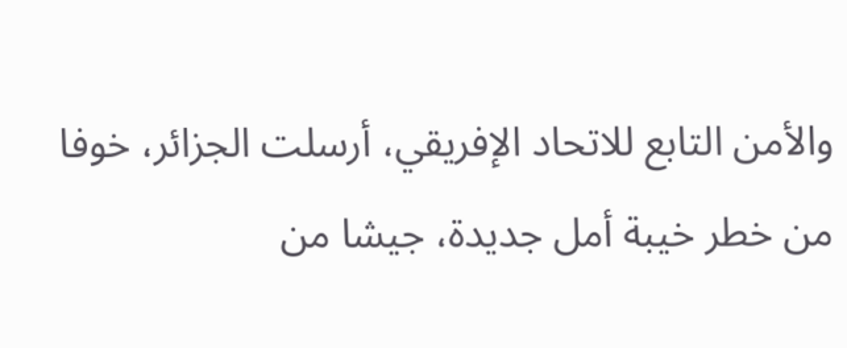والأمن التابع للاتحاد الإفريقي، أرسلت الجزائر، خوفا من خطر خيبة أمل جديدة، جيشا من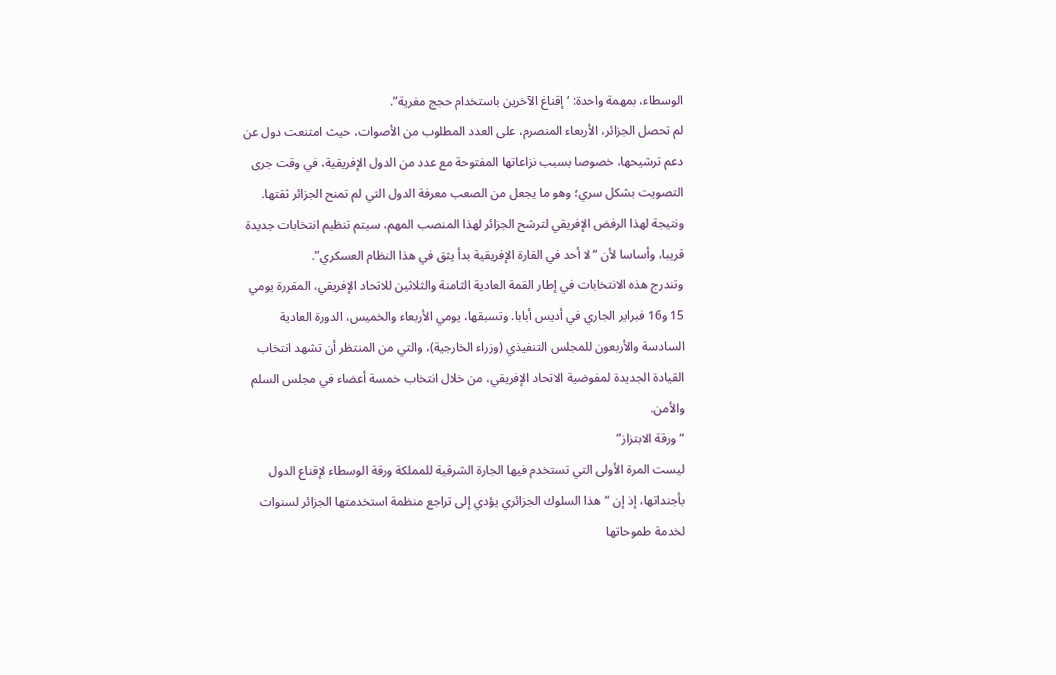الوسطاء، بمهمة واحدة: ‘إقناغ الآخرين باستخدام حجج مغرية”.
لم تحصل الجزائر، الأربعاء المنصرم، على العدد المطلوب من الأصوات، حيث امتنعت دول عن دعم ترشيحها، خصوصا بسبب نزاعاتها المفتوحة مع عدد من الدول الإفريقية، في وقت جرى التصويت بشكل سري؛ وهو ما يجعل من الصعب معرفة الدول التي لم تمنح الجزائر ثقتها.
ونتيجة لهذا الرفض الإفريقي لترشح الجزائر لهذا المنصب المهم، سيتم تنظيم انتخابات جديدة قريبا، وأساسا لأن “لا أحد في القارة الإفريقية بدأ يثق في هذا النظام العسكري”.
وتندرج هذه الانتخابات في إطار القمة العادية الثامنة والثلاثين للاتحاد الإفريقي، المقررة يومي 15 و16 فبراير الجاري في أديس أبابا. وتسبقها، يومي الأربعاء والخميس، الدورة العادية السادسة والأربعون للمجلس التنفيذي (وزراء الخارجية)، والتي من المنتظر أن تشهد انتخاب القيادة الجديدة لمفوضية الاتحاد الإفريقي، من خلال انتخاب خمسة أعضاء في مجلس السلم والأمن.
“ورقة الابتزاز”
ليست المرة الأولى التي تستخدم فيها الجارة الشرقية للمملكة ورقة الوسطاء لإقناع الدول بأجنداتها، إذ إن “هذا السلوك الجزائري يؤدي إلى تراجع منظمة استخدمتها الجزائر لسنوات لخدمة طموحاتها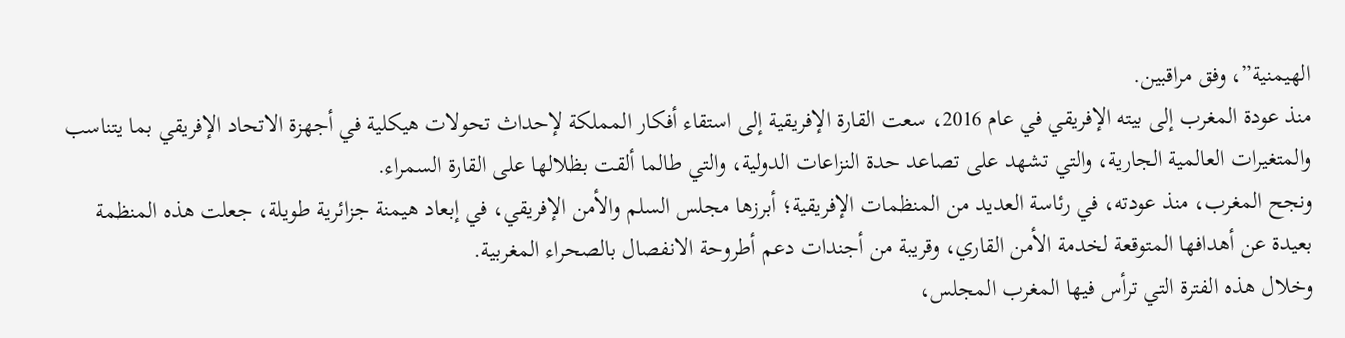الهيمنية”، وفق مراقبين.
منذ عودة المغرب إلى بيته الإفريقي في عام 2016، سعت القارة الإفريقية إلى استقاء أفكار المملكة لإحداث تحولات هيكلية في أجهزة الاتحاد الإفريقي بما يتناسب والمتغيرات العالمية الجارية، والتي تشهد على تصاعد حدة النزاعات الدولية، والتي طالما ألقت بظلالها على القارة السمراء.
ونجح المغرب، منذ عودته، في رئاسة العديد من المنظمات الإفريقية؛ أبرزها مجلس السلم والأمن الإفريقي، في إبعاد هيمنة جزائرية طويلة، جعلت هذه المنظمة بعيدة عن أهدافها المتوقعة لخدمة الأمن القاري، وقريبة من أجندات دعم أطروحة الانفصال بالصحراء المغربية.
وخلال هذه الفترة التي ترأس فيها المغرب المجلس،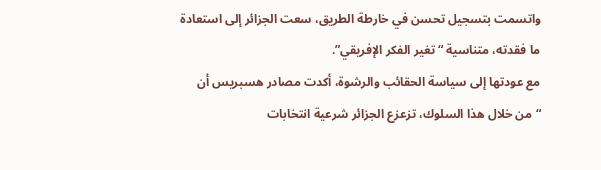واتسمت بتسجيل تحسن في خارطة الطريق، سعت الجزائر إلى استعادة ما فقدته، متناسية “تغير الفكر الإفريقي”.
مع عودتها إلى سياسة الحقائب والرشوة، أكدت مصادر هسبريس أن “من خلال هذا السلوك، تزعزع الجزائر شرعية انتخابات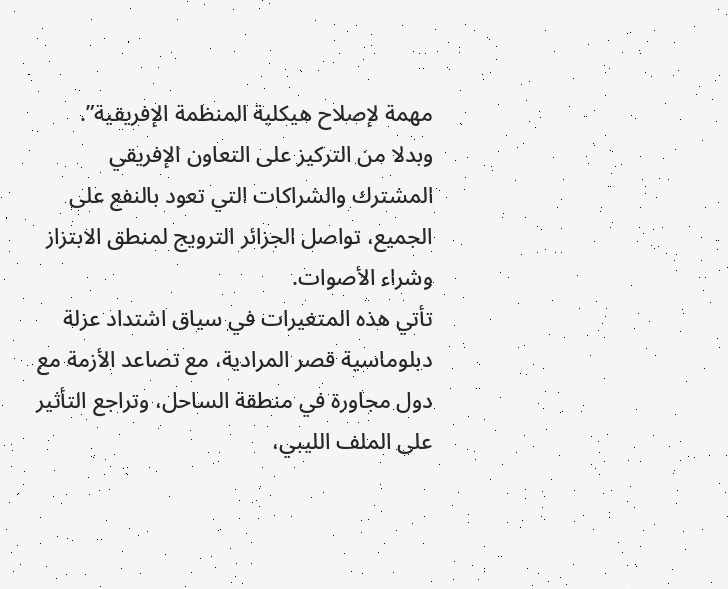مهمة لإصلاح هيكلية المنظمة الإفريقية”.
وبدلا من التركيز على التعاون الإفريقي المشترك والشراكات التي تعود بالنفع على الجميع، تواصل الجزائر الترويج لمنطق الابتزاز وشراء الأصوات.
تأتي هذه المتغيرات في سياق اشتداد عزلة دبلوماسية قصر المرادية، مع تصاعد الأزمة مع دول مجاورة في منطقة الساحل، وتراجع التأثير على الملف الليبي،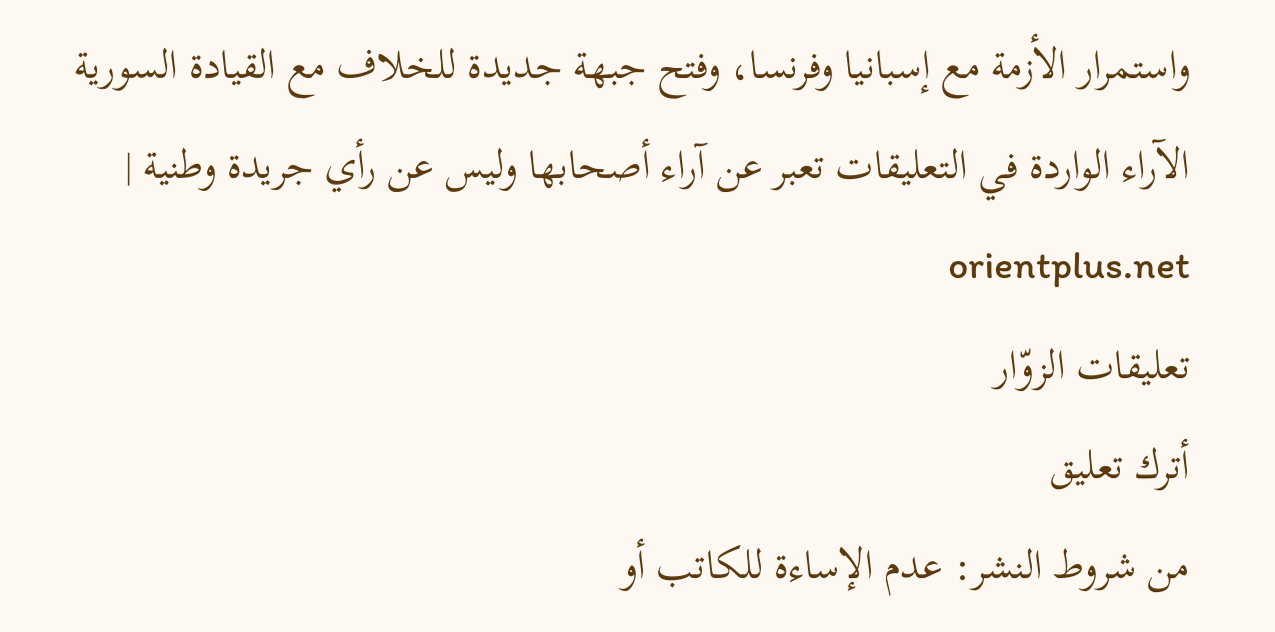واستمرار الأزمة مع إسبانيا وفرنسا، وفتح جبهة جديدة للخلاف مع القيادة السورية
الآراء الواردة في التعليقات تعبر عن آراء أصحابها وليس عن رأي جريدة وطنية | orientplus.net
تعليقات الزوّار
أترك تعليق
من شروط النشر: عدم الإساءة للكاتب أو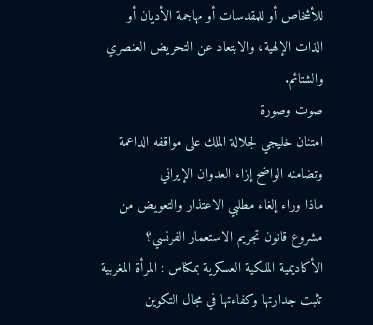للأشخاص أو للمقدسات أو مهاجمة الأديان أو الذات الإلهية، والابتعاد عن التحريض العنصري والشتائم.
صوت وصورة
امتنان خليجي لجلالة الملك على مواقفه الداعمة وتضامنه الواضح إزاء العدوان الإيراني
ماذا وراء إلغاء مطلبي الاعتذار والتعويض من مشروع قانون تجريم الاستعمار الفرنسي؟
الأكاديمية الملكية العسكرية بمكناس : المرأة المغربية تثبت جدارتها وكفاءتها في مجال التكوين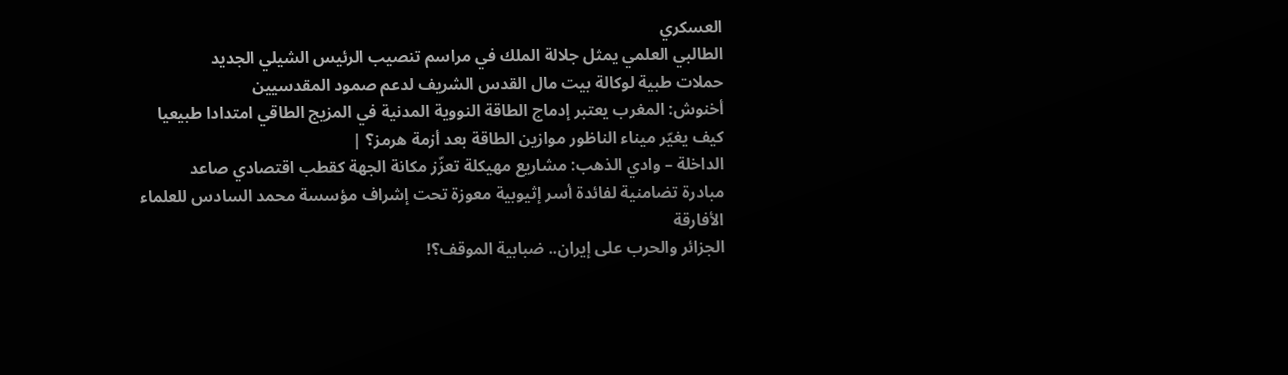العسكري
الطالبي العلمي يمثل جلالة الملك في مراسم تنصيب الرئيس الشيلي الجديد
حملات طبية لوكالة بيت مال القدس الشريف لدعم صمود المقدسيين
أخنوش: المغرب يعتبر إدماج الطاقة النووية المدنية في المزيج الطاقي امتدادا طبيعيا
كيف يغيّر ميناء الناظور موازين الطاقة بعد أزمة هرمز؟ |
الداخلة – وادي الذهب: مشاريع مهيكلة تعزّز مكانة الجهة كقطب اقتصادي صاعد
مبادرة تضامنية لفائدة أسر إثيوبية معوزة تحت إشراف مؤسسة محمد السادس للعلماء الأفارقة
الجزائر والحرب على إيران.. ضبابية الموقف؟!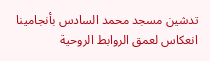تدشين مسجد محمد السادس بأنجامينا انعكاس لعمق الروابط الروحية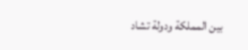بين المملكة ودولة تشاد